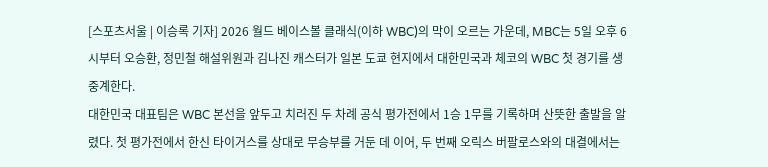[스포츠서울 | 이승록 기자] 2026 월드 베이스볼 클래식(이하 WBC)의 막이 오르는 가운데, MBC는 5일 오후 6시부터 오승환, 정민철 해설위원과 김나진 캐스터가 일본 도쿄 현지에서 대한민국과 체코의 WBC 첫 경기를 생중계한다.
대한민국 대표팀은 WBC 본선을 앞두고 치러진 두 차례 공식 평가전에서 1승 1무를 기록하며 산뜻한 출발을 알렸다. 첫 평가전에서 한신 타이거스를 상대로 무승부를 거둔 데 이어, 두 번째 오릭스 버팔로스와의 대결에서는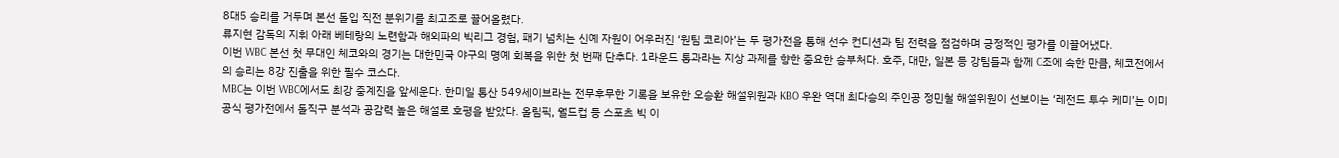8대5 승리를 거두며 본선 돌입 직전 분위기를 최고조로 끌어올렸다.
류지현 감독의 지휘 아래 베테랑의 노련함과 해외파의 빅리그 경험, 패기 넘치는 신예 자원이 어우러진 ‘원팀 코리아’는 두 평가전을 통해 선수 컨디션과 팀 전력을 점검하며 긍정적인 평가를 이끌어냈다.
이번 WBC 본선 첫 무대인 체코와의 경기는 대한민국 야구의 명예 회복을 위한 첫 번째 단추다. 1라운드 통과라는 지상 과제를 향한 중요한 승부처다. 호주, 대만, 일본 등 강팀들과 함께 C조에 속한 만큼, 체코전에서의 승리는 8강 진출을 위한 필수 코스다.
MBC는 이번 WBC에서도 최강 중계진을 앞세운다. 한미일 통산 549세이브라는 전무후무한 기록을 보유한 오승환 해설위원과 KBO 우완 역대 최다승의 주인공 정민철 해설위원이 선보이는 ‘레전드 투수 케미’는 이미 공식 평가전에서 돌직구 분석과 공감력 높은 해설로 호평을 받았다. 올림픽, 월드컵 등 스포츠 빅 이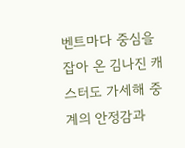벤트마다 중심을 잡아 온 김나진 캐스터도 가세해 중계의 안정감과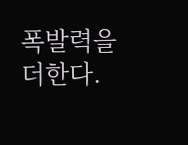폭발력을 더한다.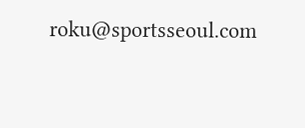roku@sportsseoul.com